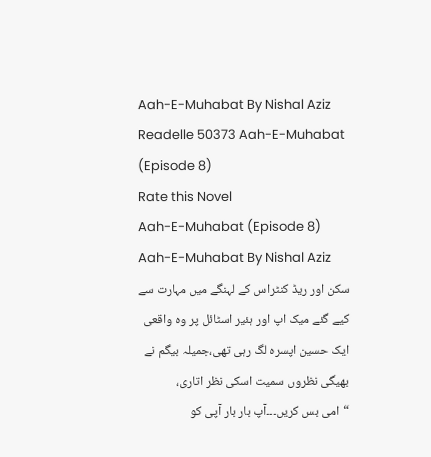Aah-E-Muhabat By Nishal Aziz Readelle 50373 Aah-E-Muhabat (Episode 8)
Rate this Novel
Aah-E-Muhabat (Episode 8)
Aah-E-Muhabat By Nishal Aziz
سکن اور ریڈ کنٹراس کے لہنگے میں مہارت سے کیے گئے میک اپ اور ہئیر اسٹائل پر وہ واقعی ایک حسین اپسرہ لگ رہی تھی،جمیلہ بیگم نے بھیگی نظروں سمیت اسکی نظر اتاری،
“امی بس کریں۔۔۔آپ بار بار آپی کو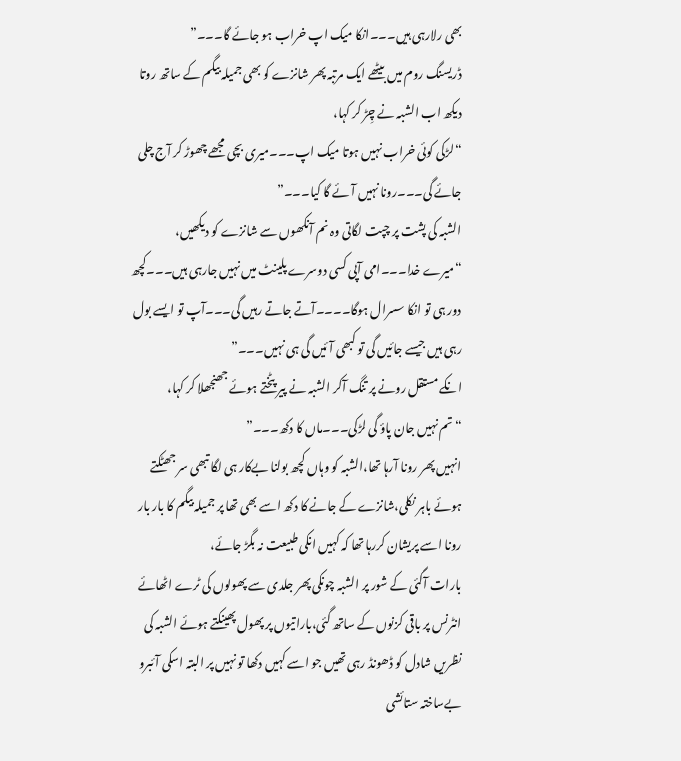بھی رلارہی ہیں۔۔۔انکا میک اپ خراب ہو جائے گا۔۔۔”
ڈریسنگ روم میں بیٹھے ایک مرتبہ پھر شانزے کو بھی جمیلہ بیگم کے ساتھ روتا دیکھ اب الشبہ نے چِڑ کر کہا،
“لڑکی کوئی خراب نہیں ہوتا میک اپ۔۔۔میری بچی مجھے چھوڑ کر آج چلی جائے گی۔۔۔رونا نہیں آئے گا کیا۔۔۔”
الشبہ کی پشت پر چپت لگاتی وہ نم آنکھوں سے شانزے کو دیکھیں،
“میرے خدا۔۔۔امی آپی کسی دوسرے پلینٹ میں نہیں جارہی ہیں۔۔۔کچھ دور ہی تو انکا سسرال ہوگا۔۔۔۔آتے جاتے رہیں گی۔۔۔آپ تو ایسے بول رہی ہیں جیسے جائیں گی تو کبھی آئیں گی ہی نہیں۔۔۔”
انکے مستقل رونے پر تنگ آکر الشبہ نے پیر پٹختے ہوئے جھنجھلا کر کہا،
“تم نہیں جان پاؤ گی لڑکی۔۔۔ماں کا دکھ۔۔۔”
انہیں پھر رونا آرہا تھا،الشبہ کو وہاں کچھ بولنا بےکار ہی لگا تبھی سر جھٹکتے ہوئے باہر نکلی،شانزے کے جانے کا دکھ اسے بھی تھا پر جمیلہ بیگم کا بار بار رونا اسے پریشان کررہا تھا کہ کہیں انکی طبیعت نہ بگڑ جائے،
بارات آگئی کے شور پر الشبہ چونکی پھر جلدی سے پھولوں کی ٹرے اٹھائے انٹرنس پر باقی کزنوں کے ساتھ گئی،باراتیوں پر پھول پھینکتے ہوئے الشبہ کی نظریں شادل کو ڈھونڈ رہی تھیں جو اسے کہیں دکھا تو نہیں پر البتہ اسکی آئبرو بےساختہ ستائشی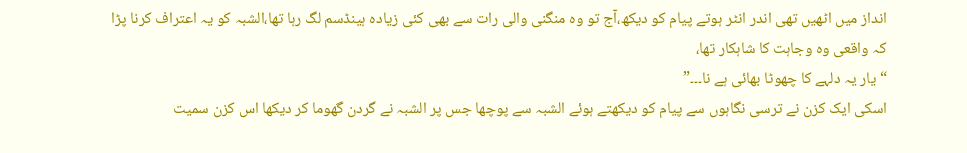انداز میں اٹھیں تھی اندر انٹر ہوتے پیام کو دیکھ،آج تو وہ منگنی والی رات سے بھی کئی زیادہ ہینڈسم لگ رہا تھا،الشبہ کو یہ اعتراف کرنا پڑا کہ واقعی وہ وجاہت کا شاہکار تھا،
“یار یہ دلہے کا چھوٹا بھائی ہے نا۔۔۔”
اسکی ایک کزن نے ترسی نگاہوں سے پیام کو دیکھتے ہوئے الشبہ سے پوچھا جس پر الشبہ نے گردن گھوما کر دیکھا اس کزن سمیت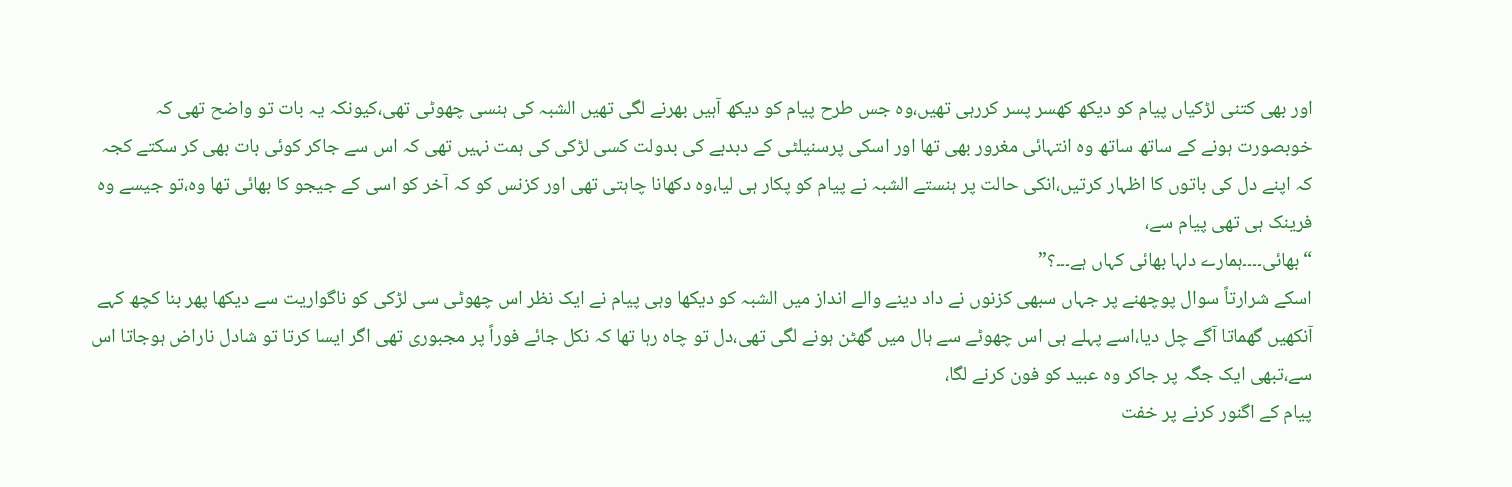اور بھی کتنی لڑکیاں پیام کو دیکھ کھسر پسر کررہی تھیں،وہ جس طرح پیام کو دیکھ آہیں بھرنے لگی تھیں الشبہ کی ہنسی چھوٹی تھی،کیونکہ یہ بات تو واضح تھی کہ خوبصورت ہونے کے ساتھ ساتھ وہ انتہائی مغرور بھی تھا اور اسکی پرسنیلٹی کے دبدبے کی بدولت کسی لڑکی کی ہمت نہیں تھی کہ اس سے جاکر کوئی بات بھی کر سکتے کجہ کہ اپنے دل کی باتوں کا اظہار کرتیں،انکی حالت پر ہنستے الشبہ نے پیام کو پکار ہی لیا،وہ دکھانا چاہتی تھی اور کزنس کو کہ آخر کو اسی کے جیجو کا بھائی تھا وہ،تو جیسے وہ فرینک ہی تھی پیام سے،
“بھائی۔۔۔۔ہمارے دلہا بھائی کہاں ہے۔۔۔؟”
اسکے شرارتاً سوال پوچھنے پر جہاں سبھی کزنوں نے داد دینے والے انداز میں الشبہ کو دیکھا وہی پیام نے ایک نظر اس چھوٹی سی لڑکی کو ناگواریت سے دیکھا پھر بنا کچھ کہے آنکھیں گھماتا آگے چل دیا،اسے پہلے ہی اس چھوٹے سے ہال میں گھٹن ہونے لگی تھی،دل تو چاہ رہا تھا کہ نکل جائے فوراً پر مجبوری تھی اگر ایسا کرتا تو شادل ناراض ہوجاتا اس سے،تبھی ایک جگہ پر جاکر وہ عبید کو فون کرنے لگا،
پیام کے اگنور کرنے پر خفت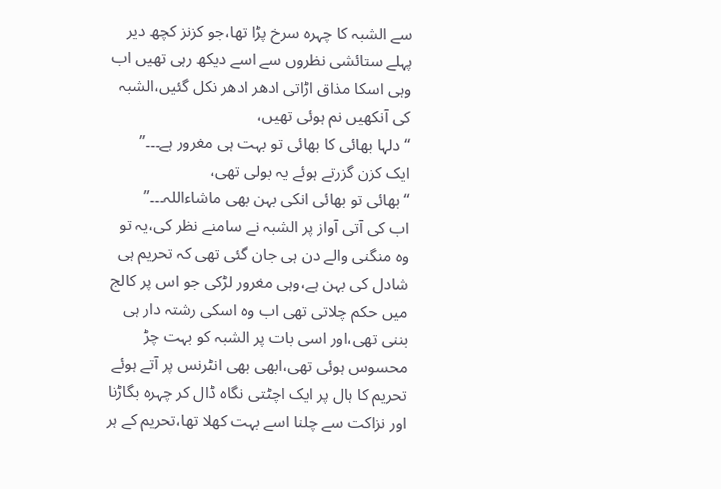سے الشبہ کا چہرہ سرخ پڑا تھا،جو کزنز کچھ دیر پہلے ستائشی نظروں سے اسے دیکھ رہی تھیں اب وہی اسکا مذاق اڑاتی ادھر ادھر نکل گئیں،الشبہ کی آنکھیں نم ہوئی تھیں،
“دلہا بھائی کا بھائی تو بہت ہی مغرور ہے۔۔۔”
ایک کزن گزرتے ہوئے یہ بولی تھی،
“بھائی تو بھائی انکی بہن بھی ماشاءاللہ۔۔۔”
اب کی آتی آواز پر الشبہ نے سامنے نظر کی،یہ تو وہ منگنی والے دن ہی جان گئی تھی کہ تحریم ہی شادل کی بہن ہے،وہی مغرور لڑکی جو اس پر کالج میں حکم چلاتی تھی اب وہ اسکی رشتہ دار ہی بننی تھی،اور اسی بات پر الشبہ کو بہت چڑ محسوس ہوئی تھی،ابھی بھی انٹرنس پر آتے ہوئے تحریم کا ہال پر ایک اچٹتی نگاہ ڈال کر چہرہ بگاڑنا اور نزاکت سے چلنا اسے بہت کھلا تھا،تحریم کے ہر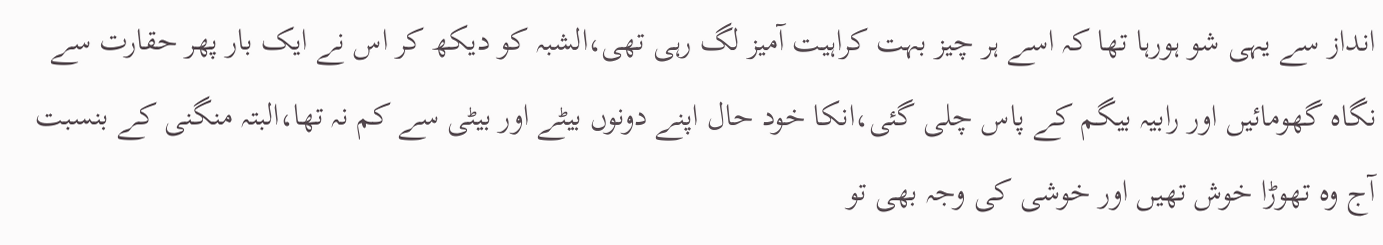انداز سے یہی شو ہورہا تھا کہ اسے ہر چیز بہت کراہیت آمیز لگ رہی تھی،الشبہ کو دیکھ کر اس نے ایک بار پھر حقارت سے نگاہ گھومائیں اور رابیہ بیگم کے پاس چلی گئی،انکا خود حال اپنے دونوں بیٹے اور بیٹی سے کم نہ تھا،البتہ منگنی کے بنسبت آج وہ تھوڑا خوش تھیں اور خوشی کی وجہ بھی تو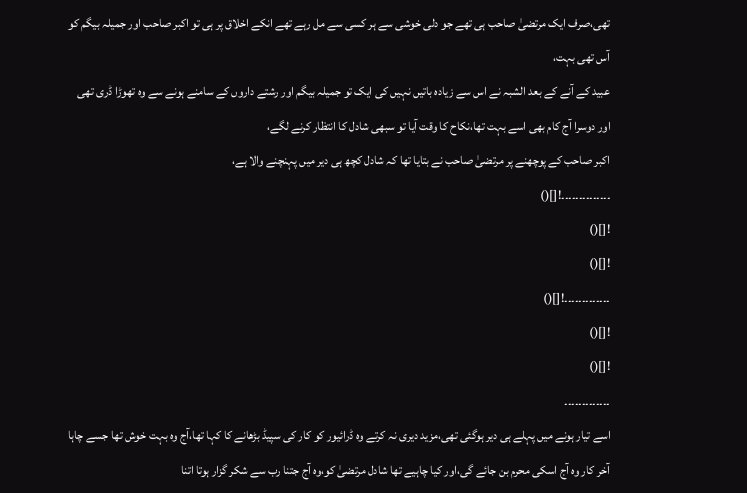تھی،صرف ایک مرتضیٰ صاحب ہی تھے جو دلی خوشی سے ہر کسی سے مل رہے تھے انکے اخلاق پر ہی تو اکبر صاحب اور جمیلہ بیگم کو آس تھی بہت،
عبید کے آنے کے بعد الشبہ نے اس سے زیادہ باتیں نہیں کی ایک تو جمیلہ بیگم اور رشتے داروں کے سامنے ہونے سے وہ تھوڑا ڈری تھی اور دوسرا آج کام بھی اسے بہت تھا،نکاح کا وقت آیا تو سبھی شادل کا انتظار کرنے لگے،
اکبر صاحب کے پوچھنے پر مرتضیٰ صاحب نے بتایا تھا کہ شادل کچھ ہی دیر میں پہنچنے والا ہے،
۔۔۔۔۔۔۔۔۔۔۔۔۔۔![]()
![]()
![]()
۔۔۔۔۔۔۔۔۔۔۔۔۔![]()
![]()
![]()
۔۔۔۔۔۔۔۔۔۔۔۔۔
اسے تیار ہونے میں پہلے ہی دیر ہوگئی تھی،مزید دیری نہ کرتے وہ ڈرائیور کو کار کی سپیڈ بڑھانے کا کہا تھا،آج وہ بہت خوش تھا جسے چاہا آخر کار وہ آج اسکی محرم بن جائے گی،اور کیا چاہیے تھا شادل مرتضیٰ کو،وہ آج جتنا رب سے شکر گزار ہوتا اتنا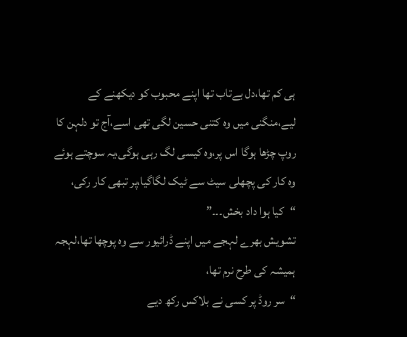ہی کم تھا،دل بےتاب تھا اپنے محبوب کو دیکھنے کے لیے،منگنی میں وہ کتنی حسین لگی تھی اسے،آج تو دلہن کا روپ چڑھا ہوگا اس پر،وہ کیسی لگ رہی ہوگی،یہ سوچتے ہوئے وہ کار کی پچھلی سیٹ سے ٹیک لگاگیا،پر تبھی کار رکی،
“کیا ہوا داد بخش۔۔۔”
تشویش بھرے لہجے میں اپنے ڈرائیور سے وہ پوچھا تھا،لہجہ ہمیشہ کی طرح نرم تھا،
“سر روڈ پر کسی نے بلاکس رکھ دیے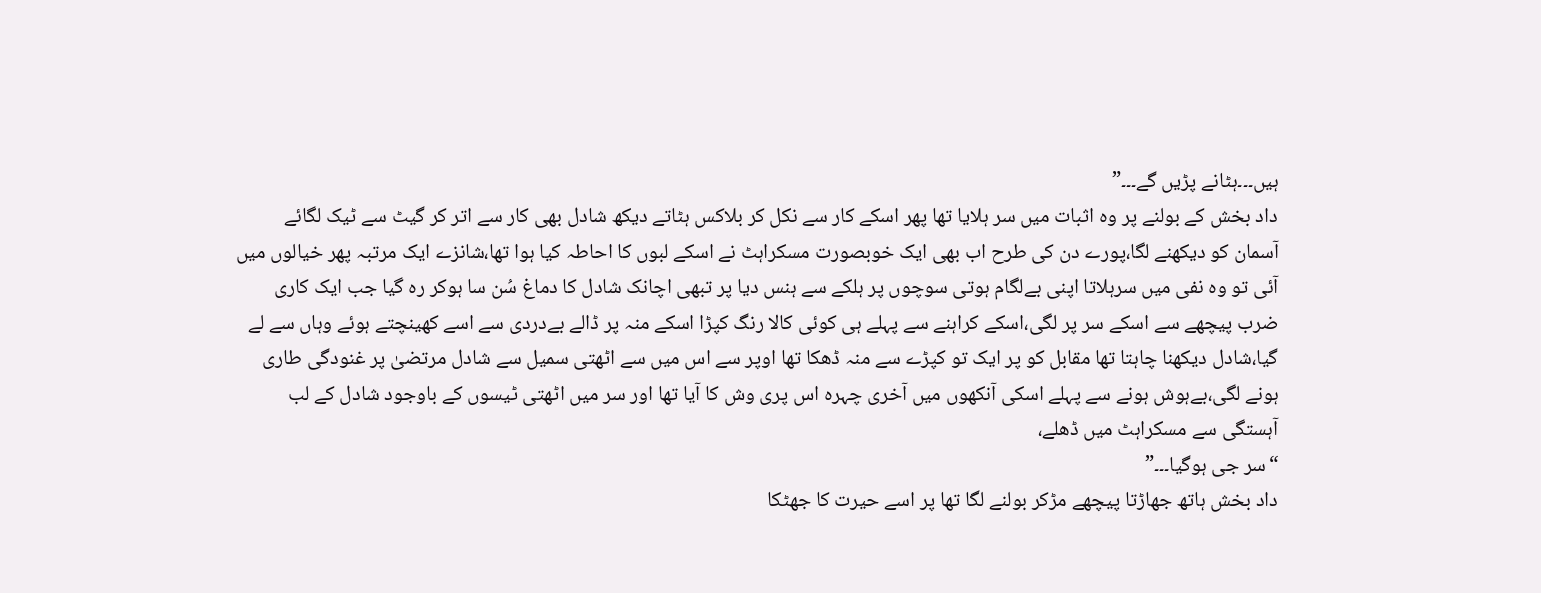ہیں۔۔۔ہٹانے پڑیں گے۔۔۔”
داد بخش کے بولنے پر وہ اثبات میں سر ہلایا تھا پھر اسکے کار سے نکل کر بلاکس ہٹاتے دیکھ شادل بھی کار سے اتر کر گیٹ سے ٹیک لگائے آسمان کو دیکھنے لگا،پورے دن کی طرح اب بھی ایک خوبصورت مسکراہٹ نے اسکے لبوں کا احاطہ کیا ہوا تھا،شانزے ایک مرتبہ پھر خیالوں میں آئی تو وہ نفی میں سرہلاتا اپنی بےلگام ہوتی سوچوں پر ہلکے سے ہنس دیا پر تبھی اچانک شادل کا دماغ سُن سا ہوکر رہ گیا جب ایک کاری ضرب پیچھے سے اسکے سر پر لگی،اسکے کراہنے سے پہلے ہی کوئی کالا رنگ کپڑا اسکے منہ پر ڈالے بےدردی سے اسے کھینچتے ہوئے وہاں سے لے گیا،شادل دیکھنا چاہتا تھا مقابل کو پر ایک تو کپڑے سے منہ ڈھکا تھا اوپر سے اس میں سے اٹھتی سمیل سے شادل مرتضیٰ پر غنودگی طاری ہونے لگی،بےہوش ہونے سے پہلے اسکی آنکھوں میں آخری چہرہ اس پری وش کا آیا تھا اور سر میں اٹھتی ٹیسوں کے باوجود شادل کے لب آہستگی سے مسکراہٹ میں ڈھلے،
“سر جی ہوگیا۔۔۔”
داد بخش ہاتھ جھاڑتا پیچھے مڑکر بولنے لگا تھا پر اسے حیرت کا جھٹکا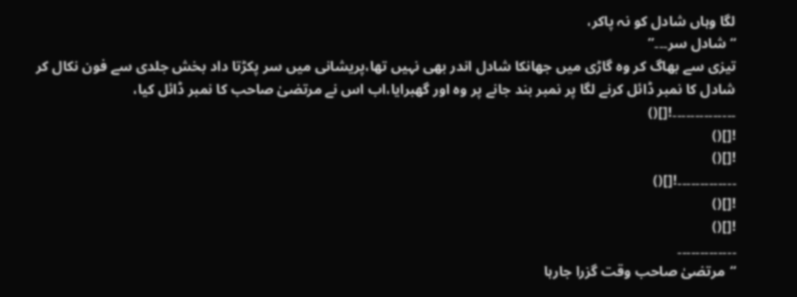لگا وہاں شادل کو نہ پاکر،
“شادل سر۔۔۔”
تیزی سے بھاگ کر وہ گاڑی میں جھانکا شادل اندر بھی نہیں تھا،پریشانی میں سر پکڑتا داد بخش جلدی سے فون نکال کر شادل کا نمبر ڈائل کرنے لگا پر نمبر بند جانے پر وہ اور گھبرایا،اب اس نے مرتضیٰ صاحب کا نمبر ڈائل کیا،
۔۔۔۔۔۔۔۔۔۔۔۔۔۔![]()
![]()
![]()
۔۔۔۔۔۔۔۔۔۔۔۔۔![]()
![]()
![]()
۔۔۔۔۔۔۔۔۔۔۔۔۔
“مرتضیٰ صاحب وقت گزرا جارہا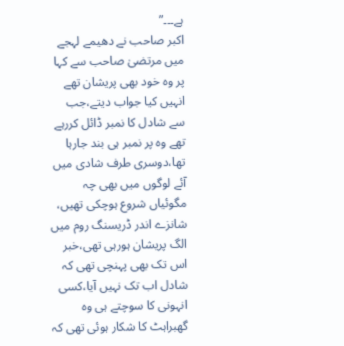ہے۔۔۔”
اکبر صاحب نے دھیمے لہجے میں مرتضیٰ صاحب سے کہا پر وہ خود بھی پریشان تھے انہیں کیا جواب دیتے،جب سے شادل کا نمبر ڈائل کررہے تھے وہ پر نمبر ہی بند جارہا تھا،دوسری طرف شادی میں آئے لوگوں میں بھی چہ مگوئیاں شروع ہوچکی تھیں،
شانزے اندر ڈریسنگ روم میں الگ پریشان ہورہی تھی،خبر اس تک بھی پہنچی تھی کہ شادل اب تک نہیں آیا،کسی انہونی کا سوچتے ہی وہ گھبراہٹ کا شکار ہوئی تھی کہ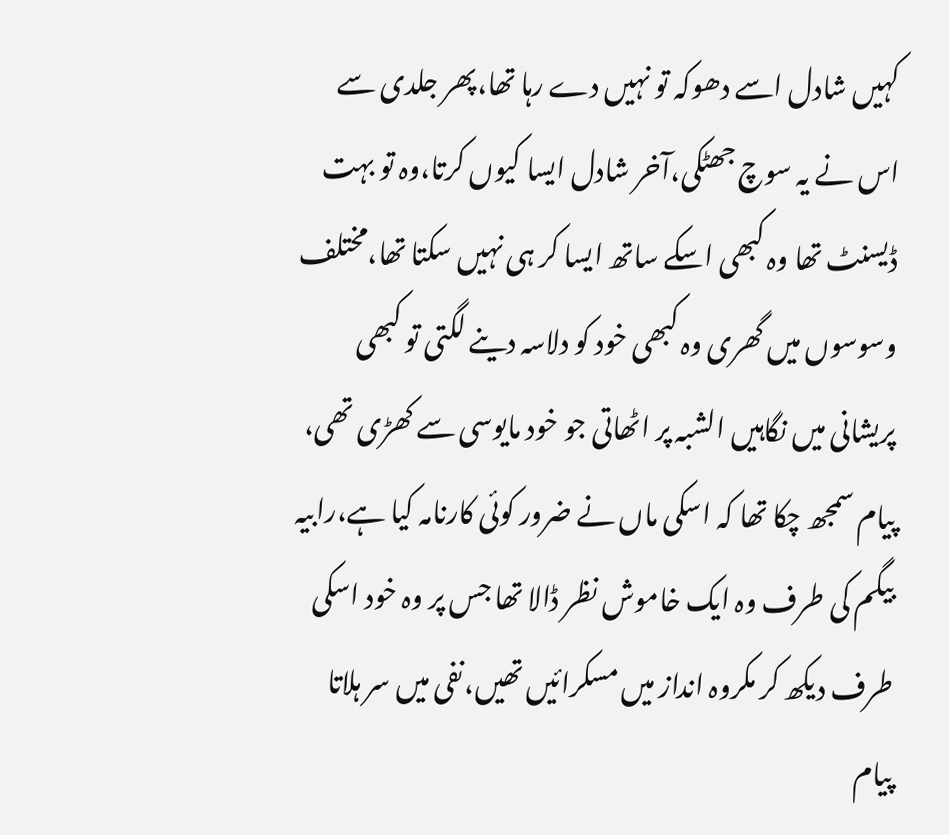کہیں شادل اسے دھوکہ تو نہیں دے رہا تھا،پھر جلدی سے اس نے یہ سوچ جھٹکی،آخر شادل ایسا کیوں کرتا،وہ تو بہت ڈیسنٹ تھا وہ کبھی اسکے ساتھ ایسا کر ہی نہیں سکتا تھا،مختلف وسوسوں میں گھری وہ کبھی خود کو دلاسہ دینے لگتی تو کبھی پریشانی میں نگاہیں الشبہ پر اٹھاتی جو خود مایوسی سے کھڑی تھی،
پیام سمجھ چکا تھا کہ اسکی ماں نے ضرور کوئی کارنامہ کیا ہے،رابیہ بیگم کی طرف وہ ایک خاموش نظر ڈالا تھا جس پر وہ خود اسکی طرف دیکھ کر مکروہ انداز میں مسکرائیں تھیں،نفی میں سر ہلاتا پیام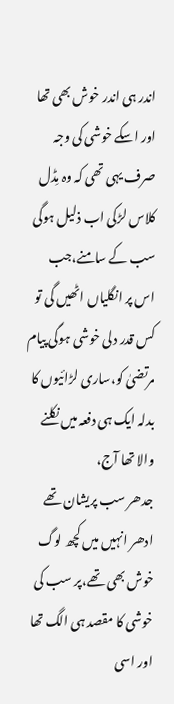اندر ہی اندر خوش بھی تھا اور اسکے خوشی کی وجہ صرف یہی تھی کہ وہ مِڈل کلاس لڑکی اب ذلیل ہوگی سب کے سامنے،جب اس پر انگلیاں اٹھیں گی تو کس قدر دلی خوشی ہوگی پیام مرتضیٰ کو،ساری لڑائیوں کا بدلہ ایک ہی دفعہ میں نکلنے والا تھا آج،
جدھر سب پریشان تھے ادھر انہیں میں کچھ لوگ خوش بھی تھے،پر سب کی خوشی کا مقصد ہی الگ تھا اور اسی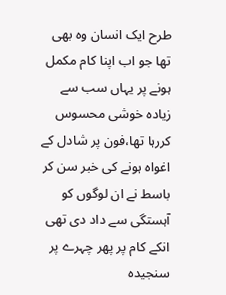طرح ایک انسان وہ بھی تھا جو اب اپنا کام مکمل ہونے پر یہاں سب سے زیادہ خوشی محسوس کررہا تھا،فون پر شادل کے اغواہ ہونے کی خبر سن کر باسط نے ان لوگوں کو آہستگی سے داد دی تھی انکے کام پر پھر چہرے پر سنجیدہ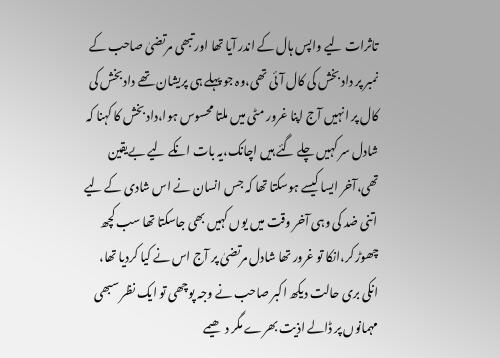تاثرات لیے واپس ہال کے اندر آیا تھا اور تبھی مرتضیٰ صاحب کے نمبر پر داد بخش کی کال آئی تھی،وہ جو پہلے ہی پریشان تھے داد بخش کی کال پر انہیں آج اپنا غرور مٹی میں ملتا محسوس ہوا،داد بخش کا کہنا کہ شادل سر کہیں چلے گئے ہیں اچانک،یہ بات انکے لیے بےیقین تھی،آخر ایسا کیسے ہوسکتا تھا کہ جس انسان نے اس شادی کے لیے اتنی ضد کی وہی آخر وقت میں یوں کہیں بھی جاسکتا تھا سب کچھ چھوڑ کر،انکا تو غرور تھا شادل مرتضیٰ پر آج اس نے کیا کردیا تھا،
انکی بری حالت دیکھ اکبر صاحب نے وجہ پوچھی تو ایک نظر سبھی مہمانوں پر ڈالے اذیت بھرے مگر دھیمے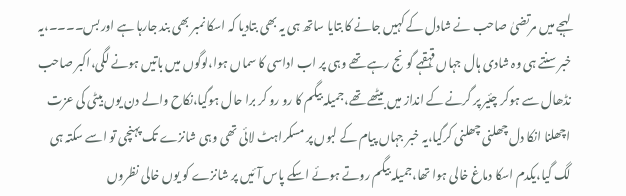لہجے میں مرتضیٰ صاحب نے شادل کے کہیں جانے کا بتایا ساتھ ہی یہ بھی بتادیا کہ اسکا نمبر بھی بند جارہا ہے اور بس۔۔۔۔،یہ خبر سنتے ہی وہ شادی ہال جہاں قہقہے گونج رہے تھے وہی پر اب اداسی کا سماں ہوا،لوگوں میں باتیں ہونے لگی،اکبر صاحب نڈھال سے ہوکر چئیر پر گرنے کے انداز میں بیٹھے تھے،جمیلہ بیگم کا رو رو کر برا حال ہوگیا،نکاح والے دن یوں بیٹی کی عزت اچھلنا انکا دل چھلنی چھلنی کرگیا،یہ خبر جہاں پیام کے لبوں پر مسکراہٹ لائی تھی وہی شانزے تک پہنچی تو اسے سکتہ ہی لگ گیا،یکدم اسکا دماغ خالی ہوا تھا،جمیلہ بیگم روتے ہوئے اسکے پاس آئیں پر شانزے کو یوں خالی نظروں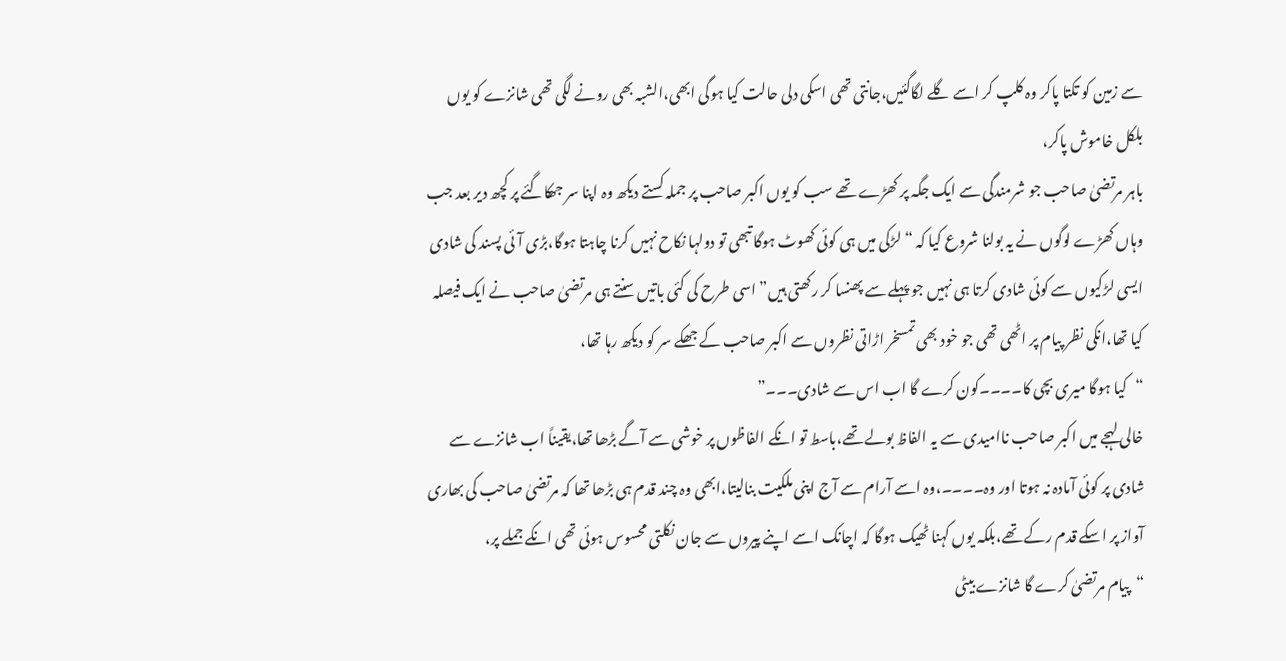سے زمین کو تکتا پاکر وہ کلپ کر اسے گلے لگاگئیں،جانتی تھی اسکی دلی حالت کیا ہوگی ابھی،الشبہ بھی رونے لگی تھی شانزے کو یوں بلکل خاموش پاکر،
باہر مرتضیٰ صاحب جو شرمندگی سے ایک جگہ پر کھڑے تھے سب کو یوں اکبر صاحب پر جملہ کستے دیکھ وہ اپنا سر جھکاگئے پر کچھ دیر بعد جب وہاں کھڑے لوگوں نے یہ بولنا شروع کیا کہ “لڑکی میں ہی کوئی کھوٹ ہوگا تبھی تو دولہا نکاح نہیں کرنا چاہتا ہوگا،بڑی آئی پسند کی شادی ایسی لڑکیوں سے کوئی شادی کرتا ہی نہیں جو پہلے سے پھنسا کر رکھتی ہیں” اسی طرح کی کئی باتیں سنتے ہی مرتضیٰ صاحب نے ایک فیصلہ کیا تھا،انکی نظر پیام پر اٹھی تھی جو خود بھی تمسخر اڑاتی نظروں سے اکبر صاحب کے جھکے سر کو دیکھ رہا تھا،
“کیا ہوگا میری بچی کا۔۔۔۔کون کرے گا اب اس سے شادی۔۔۔”
خالی لہجے میں اکبر صاحب ناامیدی سے یہ الفاظ بولے تھے،باسط تو انکے الفاظوں پر خوشی سے آگے بڑھا تھا،یقیناً اب شانزے سے شادی پر کوئی آمادہ نہ ہوتا اور وہ۔۔۔۔،وہ اسے آرام سے آج اپنی ملکیت بنالیتا،ابھی وہ چند قدم ہی بڑھا تھا کہ مرتضیٰ صاحب کی بھاری آواز پر اسکے قدم رکے تھے،بلکہ یوں کہنا ٹھیک ہوگا کہ اچانک اسے اپنے پیروں سے جان نکلتی محسوس ہوئی تھی انکے جملے پر،
“پیام مرتضیٰ کرے گا شانزے بیٹی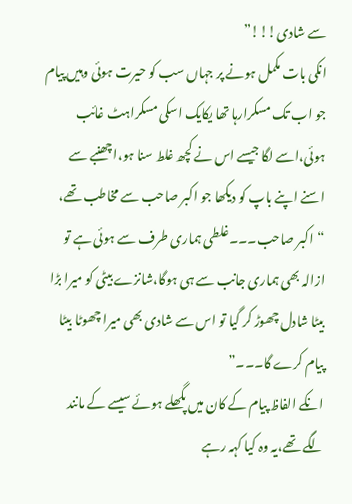سے شادی!!!”
انکی بات مکمل ہونے پر جہاں سب کو حیرت ہوئی وہیں پیام جو اب تک مسکرارہا تھا یکایک اسکی مسکراہٹ غائب ہوئی،اسے لگا جیسے اس نے کچھ غلط سنا ہو،اچھنبے سے اسنے اپنے باپ کو دیکھا جو اکبر صاحب سے مخاطب تھے،
“اکبر صاحب۔۔۔غلطی ہماری طرف سے ہوئی ہے تو ازالہ بھی ہماری جانب سے ہی ہوگا،شانزے بیٹی کو میرا بڑا بیٹا شادل چھوڑ کر گیا تو اس سے شادی بھی میرا چھوٹا بیٹا پیام کرے گا۔۔۔”
انکے الفاظ پیام کے کان میں پگھلے ہوئے سیسے کے مانند لگے تھے،یہ وہ کیا کہہ رہے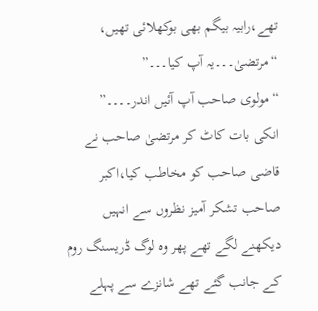تھے،رابیہ بیگم بھی بوکھلائی تھیں،
“مرتضیٰ۔۔۔یہ آپ کیا۔۔۔”
“مولوی صاحب آپ آئیں اندر۔۔۔۔”
انکی بات کاٹ کر مرتضیٰ صاحب نے قاضی صاحب کو مخاطب کیا،اکبر صاحب تشکر آمیز نظروں سے انہیں دیکھنے لگے تھے پھر وہ لوگ ڈریسنگ روم کے جانب گئے تھے شانزے سے پہلے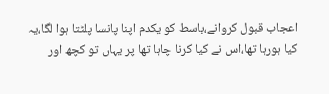اعجاب قبول کروانے،باسط کو یکدم اپنا پانسا پلٹتا ہوا لگا،یہ کیا ہورہا تھا،اس نے کیا کرنا چاہا تھا پر یہاں تو کچھ اور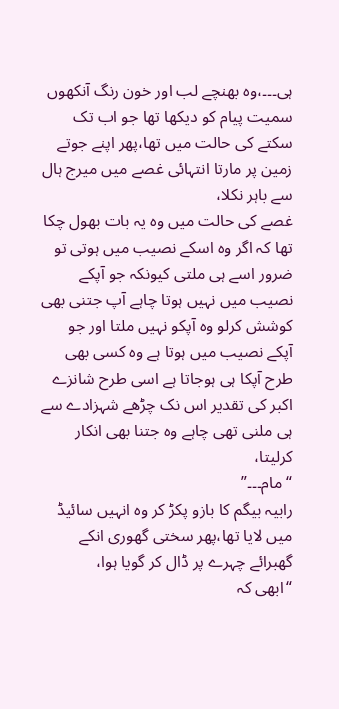ہی۔۔۔،وہ بھنچے لب اور خون رنگ آنکھوں سمیت پیام کو دیکھا تھا جو اب تک سکتے کی حالت میں تھا،پھر اپنے جوتے زمین پر مارتا انتہائی غصے میں میرج ہال سے باہر نکلا،
غصے کی حالت میں وہ یہ بات بھول چکا تھا کہ اگر وہ اسکے نصیب میں ہوتی تو ضرور اسے ہی ملتی کیونکہ جو آپکے نصیب میں نہیں ہوتا چاہے آپ جتنی بھی کوشش کرلو وہ آپکو نہیں ملتا اور جو آپکے نصیب میں ہوتا ہے وہ کسی بھی طرح آپکا ہی ہوجاتا ہے اسی طرح شانزے اکبر کی تقدیر اس نک چڑھے شہزادے سے ہی ملنی تھی چاہے وہ جتنا بھی انکار کرلیتا،
“مام۔۔۔”
رابیہ بیگم کا بازو پکڑ کر وہ انہیں سائیڈ میں لایا تھا،پھر سختی گھوری انکے گھبرائے چہرے پر ڈال کر گویا ہوا،
“ابھی کہ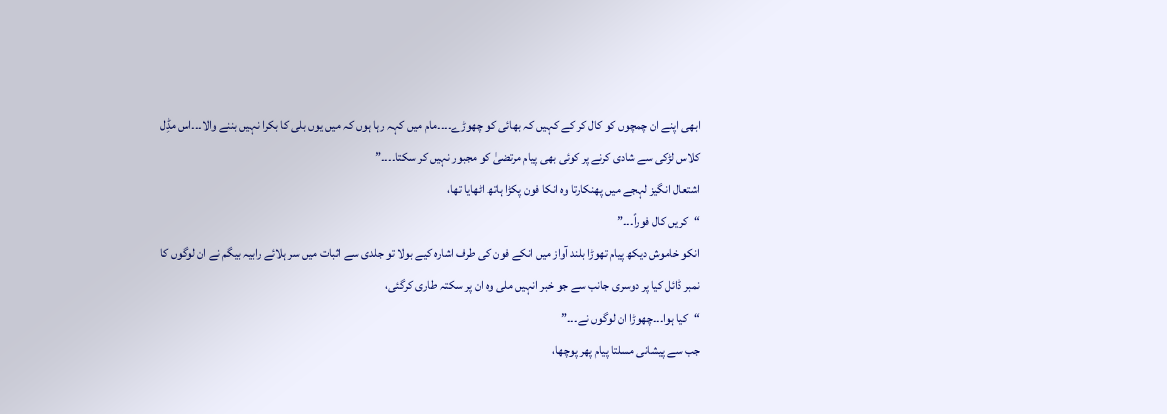ابھی اپنے ان چمچوں کو کال کر کے کہیں کہ بھائی کو چھوڑے۔۔۔۔مام میں کہہ رہا ہوں کہ میں یوں بلی کا بکرا نہیں بننے والا۔۔۔اس مڈِل کلاس لڑکی سے شادی کرنے پر کوئی بھی پیام مرتضیٰ کو مجبور نہیں کر سکتا۔۔۔۔”
اشتعال انگیز لہجے میں پھنکارتا وہ انکا فون پکڑا ہاتھ اٹھایا تھا،
“کریں کال فوراً۔۔۔”
انکو خاموش دیکھ پیام تھوڑا بلند آواز میں انکے فون کی طرف اشارہ کیے بولا تو جلدی سے اثبات میں سر ہلائے رابیہ بیگم نے ان لوگوں کا نمبر ڈائل کیا پر دوسری جانب سے جو خبر انہیں ملی وہ ان پر سکتہ طاری کرگئی،
“کیا ہوا۔۔۔چھوڑا ان لوگوں نے۔۔۔”
جب سے پیشانی مسلتا پیام پھر پوچھا،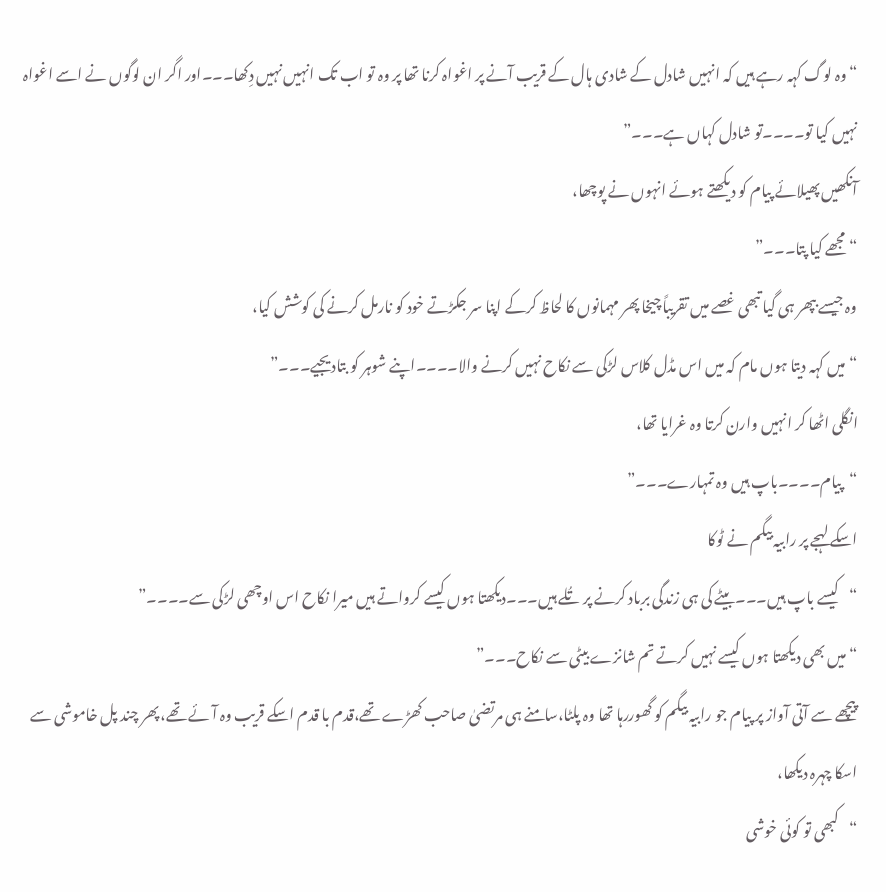“وہ لوگ کہہ رہے ہیں کہ انہیں شادل کے شادی ہال کے قریب آنے پر اغواہ کرنا تھا پر وہ تو اب تک انہیں نہیں دِکھا۔۔۔اور اگر ان لوگوں نے اسے اغواہ نہیں کیا تو۔۔۔۔تو شادل کہاں ہے۔۔۔”
آنکھیں پھیلائے پیام کو دیکھتے ہوئے انہوں نے پوچھا،
“مجھے کیا پتا۔۔۔”
وہ جیسے بپھر ہی گیا تبھی غصے میں تقریباً چیخا پھر مہمانوں کا لحاظ کرکے اپنا سر جکڑتے خود کو نارمل کرنے کی کوشش کیا،
“میں کہہ دیتا ہوں مام کہ میں اس مڈل کلاس لڑکی سے نکاح نہیں کرنے والا۔۔۔۔اپنے شوہر کو بتادیجیے۔۔۔”
انگلی اٹھا کر انہیں وارن کرتا وہ غرایا تھا،
“پیام۔۔۔۔باپ ہیں وہ تمہارے۔۔۔”
اسکے لہجے پر رابیہ بیگم نے ٹوکا
“کیسے باپ ہیں۔۔۔بیٹے کی ہی زندگی برباد کرنے پر تُلے ہیں۔۔۔دیکھتا ہوں کیسے کرواتے ہیں میرا نکاح اس اوچھی لڑکی سے۔۔۔۔”
“میں بھی دیکھتا ہوں کیسے نہیں کرتے تم شانزے بیٹی سے نکاح۔۔۔”
پیچھے سے آتی آواز پر پیام جو رابیہ بیگم کو گھوررہا تھا وہ پلٹا،سامنے ہی مرتضیٰ صاحب کھڑے تھے،قدم با قدم اسکے قریب وہ آئے تھے،پھر چند پل خاموشی سے اسکا چہرہ دیکھا،
“کبھی تو کوئی خوشی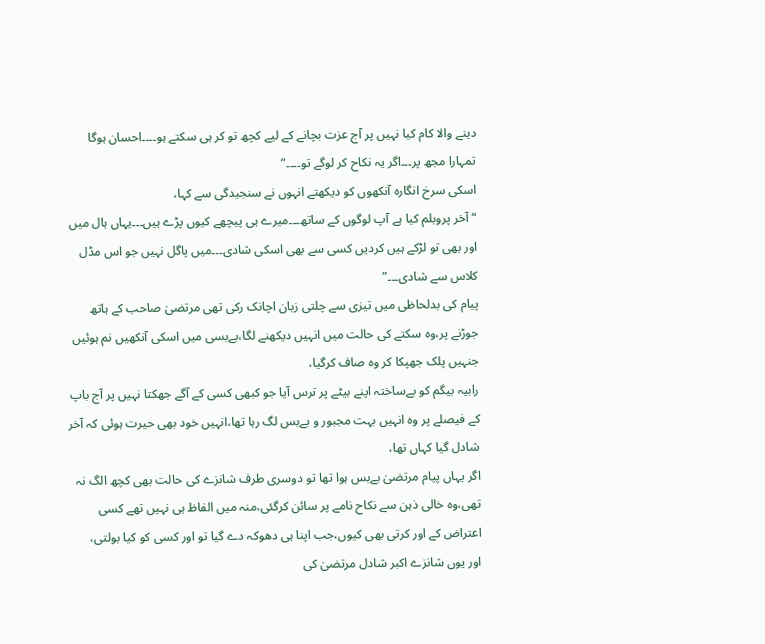دینے والا کام کیا نہیں پر آج عزت بچانے کے لیے کچھ تو کر ہی سکتے ہو۔۔۔۔احسان ہوگا تمہارا مجھ پر۔۔۔اگر یہ نکاح کر لوگے تو۔۔۔۔”
اسکی سرخ انگارہ آنکھوں کو دیکھتے انہوں نے سنجیدگی سے کہا،
“آخر پروبلم کیا ہے آپ لوگوں کے ساتھ۔۔۔میرے ہی پیچھے کیوں پڑے ہیں۔۔۔یہاں ہال میں اور بھی تو لڑکے ہیں کردیں کسی سے بھی اسکی شادی۔۔۔میں پاگل نہیں جو اس مڈل کلاس سے شادی۔۔۔”
پیام کی بدلحاظی میں تیزی سے چلتی زبان اچانک رکی تھی مرتضیٰ صاحب کے ہاتھ جوڑنے پر،وہ سکتے کی حالت میں انہیں دیکھنے لگا،بےبسی میں اسکی آنکھیں نم ہوئیں جنہیں پلک جھپکا کر وہ صاف کرگیا،
رابیہ بیگم کو بےساختہ اپنے بیٹے پر ترس آیا جو کبھی کسی کے آگے جھکتا نہیں پر آج باپ کے فیصلے پر وہ انہیں بہت مجبور و بےبس لگ رہا تھا،انہیں خود بھی حیرت ہوئی کہ آخر شادل گیا کہاں تھا،
اگر یہاں پیام مرتضیٰ بےبس ہوا تھا تو دوسری طرف شانزے کی حالت بھی کچھ الگ نہ تھی،وہ خالی ذہن سے نکاح نامے پر سائن کرگئی،منہ میں الفاظ ہی نہیں تھے کسی اعتراض کے اور کرتی بھی کیوں،جب اپنا ہی دھوکہ دے گیا تو اور کسی کو کیا بولتی،
اور یوں شانزے اکبر شادل مرتضیٰ کی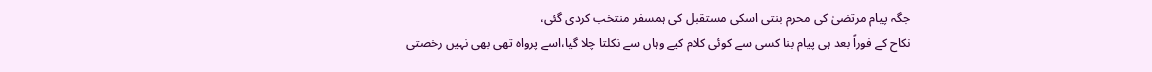جگہ پیام مرتضیٰ کی محرم بنتی اسکی مستقبل کی ہمسفر منتخب کردی گئی،
نکاح کے فوراً بعد ہی پیام بنا کسی سے کوئی کلام کیے وہاں سے نکلتا چلا گیا،اسے پرواہ تھی بھی نہیں رخصتی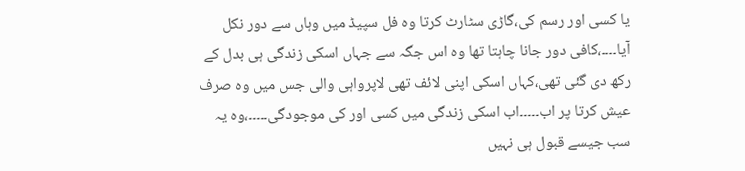یا کسی اور رسم کی،گاڑی سٹارٹ کرتا وہ فل سپیڈ میں وہاں سے دور نکل آیا۔۔۔۔،کافی دور جانا چاہتا تھا وہ اس جگہ سے جہاں اسکی زندگی ہی بدل کے رکھ دی گئی تھی،کہاں اسکی اپنی لائف تھی لاپرواہی والی جس میں وہ صرف عیش کرتا پر اب۔۔۔۔۔اب اسکی زندگی میں کسی اور کی موجودگی۔۔۔۔۔،وہ یہ سب جیسے قبول ہی نہیں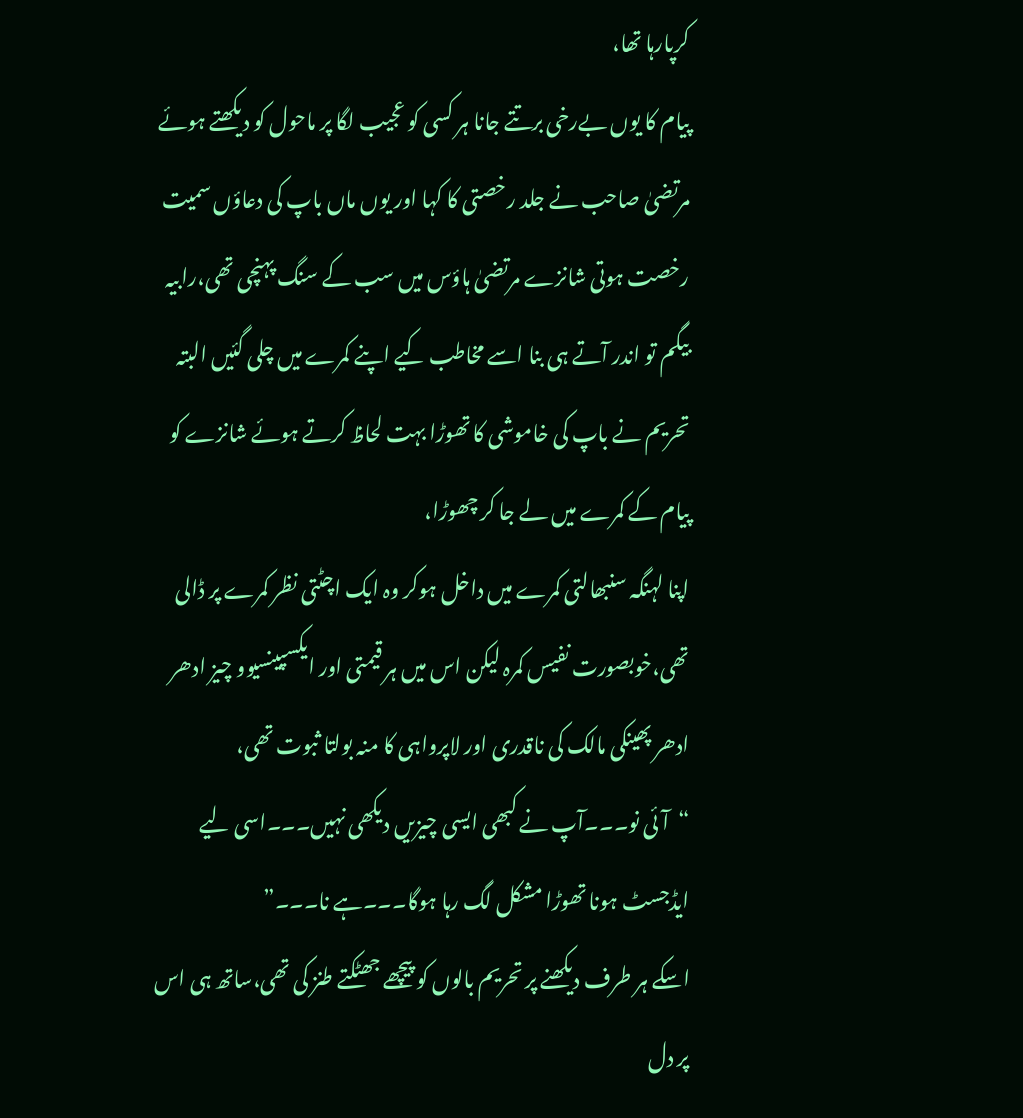کرپارہا تھا،
پیام کا یوں بےرخی برتتے جانا ہر کسی کو عجیب لگا پر ماحول کو دیکھتے ہوئے مرتضیٰ صاحب نے جلد رخصتی کا کہا اور یوں ماں باپ کی دعاؤں سمیت رخصت ہوتی شانزے مرتضیٰ ہاؤس میں سب کے سنگ پہنچی تھی،رابیہ بیگم تو اندر آتے ہی بنا اسے مخاطب کیے اپنے کمرے میں چلی گئیں البتہ تحریم نے باپ کی خاموشی کا تھوڑا بہت لحاظ کرتے ہوئے شانزے کو پیام کے کمرے میں لے جا کر چھوڑا،
اپنا لہنگہ سنبھالتی کمرے میں داخل ہوکر وہ ایک اچٹتی نظر کمرے پر ڈالی تھی،خوبصورت نفیس کمرہ لیکن اس میں ہر قیمتی اور ایکسپینسیوو چیز ادھر ادھر پھینکی مالک کی ناقدری اور لاپرواہی کا منہ بولتا ثبوت تھی،
“آئی نو۔۔۔آپ نے کبھی ایسی چیزیں دیکھی نہیں۔۔۔اسی لیے ایڈجسٹ ہونا تھوڑا مشکل لگ رہا ہوگا۔۔۔ہے نا۔۔۔”
اسکے ہر طرف دیکھنے پر تحریم بالوں کو پیچھے جھٹکتے طنز کی تھی،ساتھ ہی اس پر دل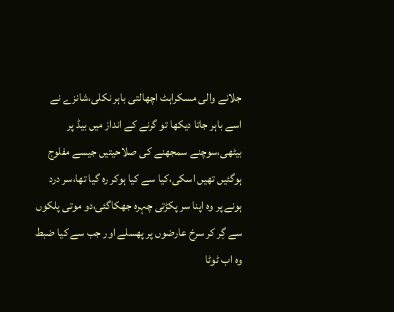جلانے والی مسکراہٹ اچھالتی باہر نکلی،شانزے نے اسے باہر جاتا دیکھا تو گرنے کے انداز میں بیڈ پر بیٹھی،سوچنے سمجھنے کی صلاحیتیں جیسے مفلوج ہوگئیں تھیں اسکی،کیا سے کیا ہوکر رہ گیا تھا،سر درد ہونے پر وہ اپنا سر پکڑتی چہرہ جھکاگئی،دو موتی پلکوں سے گِر کر سرخ عارضوں پر پھسلے اور جب سے کیا ضبط وہ اب ٹوٹا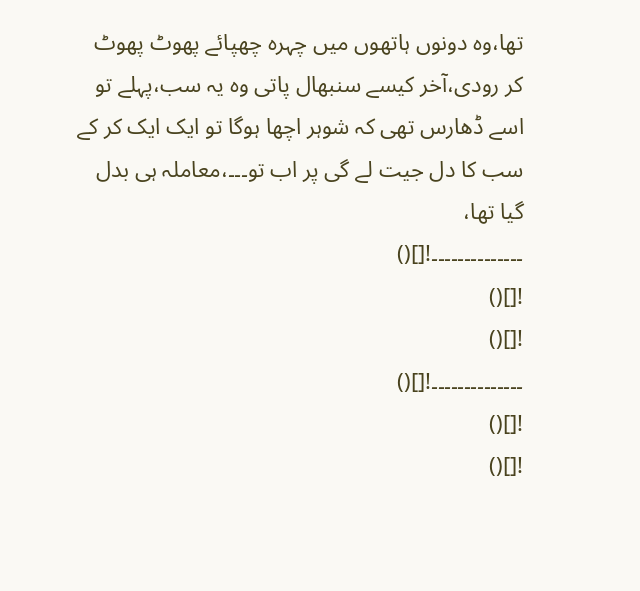تھا،وہ دونوں ہاتھوں میں چہرہ چھپائے پھوٹ پھوٹ کر رودی،آخر کیسے سنبھال پاتی وہ یہ سب،پہلے تو اسے ڈھارس تھی کہ شوہر اچھا ہوگا تو ایک ایک کر کے سب کا دل جیت لے گی پر اب تو۔۔۔،معاملہ ہی بدل گیا تھا،
۔۔۔۔۔۔۔۔۔۔۔۔۔۔![]()
![]()
![]()
۔۔۔۔۔۔۔۔۔۔۔۔۔۔![]()
![]()
![]()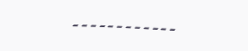۔۔۔۔۔۔۔۔۔۔۔۔